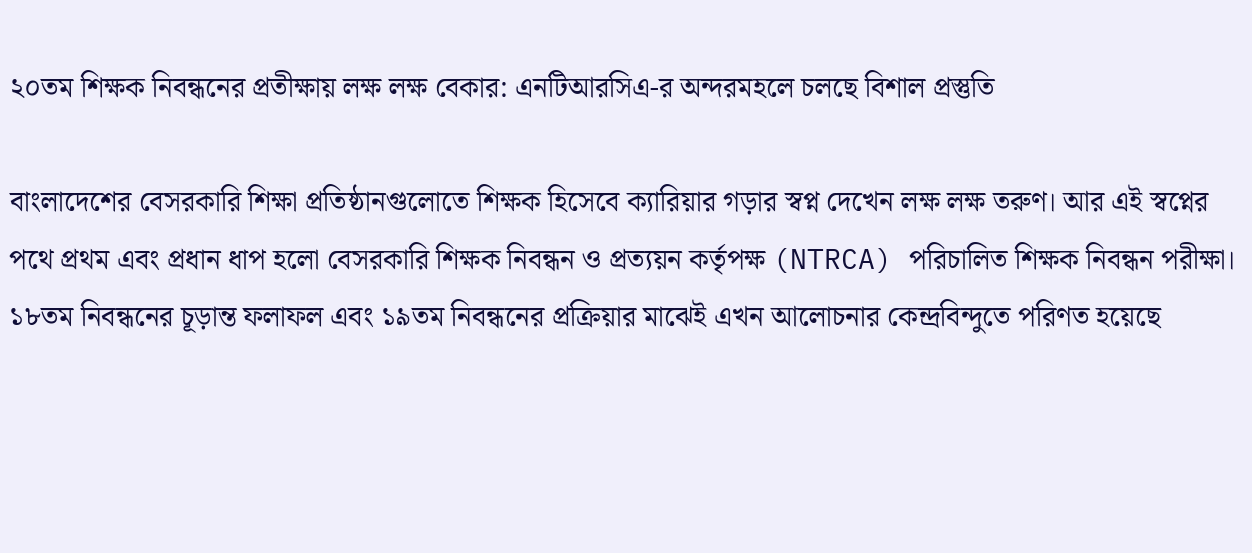২০তম শিক্ষক নিবন্ধনের প্রতীক্ষায় লক্ষ লক্ষ বেকার: এনটিআরসিএ-র অন্দরমহলে চলছে বিশাল প্রস্তুতি

বাংলাদেশের বেসরকারি শিক্ষা প্রতিষ্ঠানগুলোতে শিক্ষক হিসেবে ক্যারিয়ার গড়ার স্বপ্ন দেখেন লক্ষ লক্ষ তরুণ। আর এই স্বপ্নের পথে প্রথম এবং প্রধান ধাপ হলো বেসরকারি শিক্ষক নিবন্ধন ও প্রত্যয়ন কর্তৃপক্ষ (NTRCA) পরিচালিত শিক্ষক নিবন্ধন পরীক্ষা। ১৮তম নিবন্ধনের চূড়ান্ত ফলাফল এবং ১৯তম নিবন্ধনের প্রক্রিয়ার মাঝেই এখন আলোচনার কেন্দ্রবিন্দুতে পরিণত হয়েছে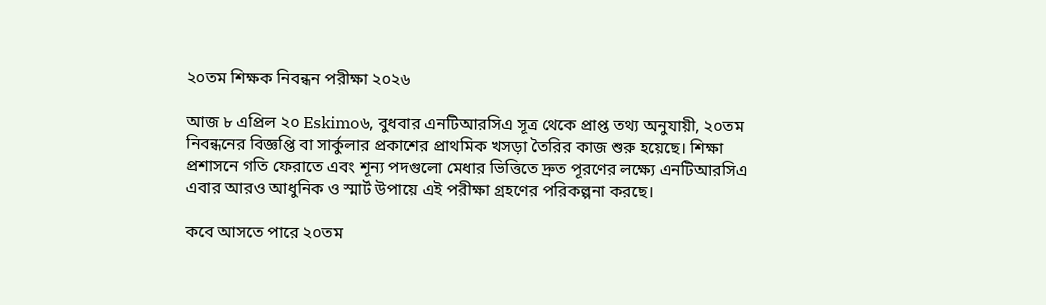২০তম শিক্ষক নিবন্ধন পরীক্ষা ২০২৬

আজ ৮ এপ্রিল ২০ Eskimo৬, বুধবার এনটিআরসিএ সূত্র থেকে প্রাপ্ত তথ্য অনুযায়ী, ২০তম নিবন্ধনের বিজ্ঞপ্তি বা সার্কুলার প্রকাশের প্রাথমিক খসড়া তৈরির কাজ শুরু হয়েছে। শিক্ষা প্রশাসনে গতি ফেরাতে এবং শূন্য পদগুলো মেধার ভিত্তিতে দ্রুত পূরণের লক্ষ্যে এনটিআরসিএ এবার আরও আধুনিক ও স্মার্ট উপায়ে এই পরীক্ষা গ্রহণের পরিকল্পনা করছে।

কবে আসতে পারে ২০তম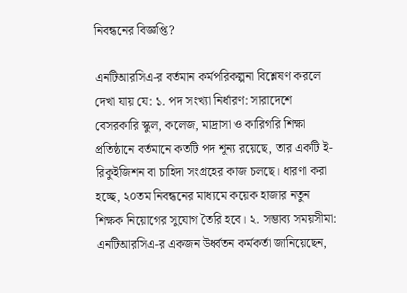নিবন্ধনের বিজ্ঞপ্তি?

এনটিআরসিএ-র বর্তমান কর্মপরিকল্পনা বিশ্লেষণ করলে দেখা যায় যে: ১. পদ সংখ্যা নির্ধারণ: সারাদেশে বেসরকারি স্কুল, কলেজ, মাদ্রাসা ও কারিগরি শিক্ষা প্রতিষ্ঠানে বর্তমানে কতটি পদ শূন্য রয়েছে, তার একটি ই-রিকুইজিশন বা চাহিদা সংগ্রহের কাজ চলছে। ধারণা করা হচ্ছে, ২০তম নিবন্ধনের মাধ্যমে কয়েক হাজার নতুন শিক্ষক নিয়োগের সুযোগ তৈরি হবে। ২. সম্ভাব্য সময়সীমা: এনটিআরসিএ-র একজন উর্ধ্বতন কর্মকর্তা জানিয়েছেন,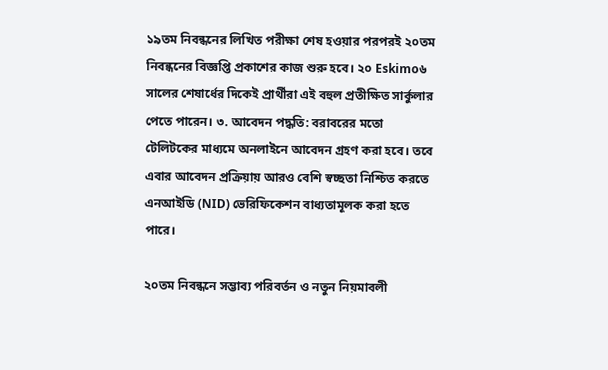১৯তম নিবন্ধনের লিখিত পরীক্ষা শেষ হওয়ার পরপরই ২০তম নিবন্ধনের বিজ্ঞপ্তি প্রকাশের কাজ শুরু হবে। ২০ Eskimo৬ সালের শেষার্ধের দিকেই প্রার্থীরা এই বহুল প্রতীক্ষিত সার্কুলার পেতে পারেন। ৩. আবেদন পদ্ধতি: বরাবরের মতো টেলিটকের মাধ্যমে অনলাইনে আবেদন গ্রহণ করা হবে। তবে এবার আবেদন প্রক্রিয়ায় আরও বেশি স্বচ্ছতা নিশ্চিত করতে এনআইডি (NID) ভেরিফিকেশন বাধ্যতামূলক করা হতে পারে।

২০তম নিবন্ধনে সম্ভাব্য পরিবর্তন ও নতুন নিয়মাবলী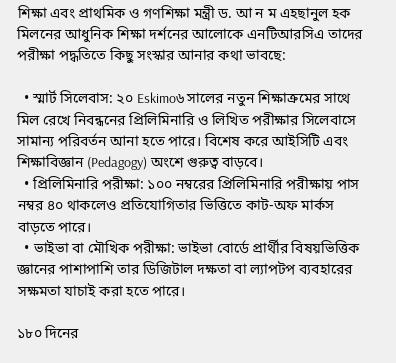শিক্ষা এবং প্রাথমিক ও গণশিক্ষা মন্ত্রী ড. আ ন ম এহছানুল হক মিলনের আধুনিক শিক্ষা দর্শনের আলোকে এনটিআরসিএ তাদের পরীক্ষা পদ্ধতিতে কিছু সংস্কার আনার কথা ভাবছে:

  • স্মার্ট সিলেবাস: ২০ Eskimo৬ সালের নতুন শিক্ষাক্রমের সাথে মিল রেখে নিবন্ধনের প্রিলিমিনারি ও লিখিত পরীক্ষার সিলেবাসে সামান্য পরিবর্তন আনা হতে পারে। বিশেষ করে আইসিটি এবং শিক্ষাবিজ্ঞান (Pedagogy) অংশে গুরুত্ব বাড়বে।
  • প্রিলিমিনারি পরীক্ষা: ১০০ নম্বরের প্রিলিমিনারি পরীক্ষায় পাস নম্বর ৪০ থাকলেও প্রতিযোগিতার ভিত্তিতে কাট-অফ মার্কস বাড়তে পারে।
  • ভাইভা বা মৌখিক পরীক্ষা: ভাইভা বোর্ডে প্রার্থীর বিষয়ভিত্তিক জ্ঞানের পাশাপাশি তার ডিজিটাল দক্ষতা বা ল্যাপটপ ব্যবহারের সক্ষমতা যাচাই করা হতে পারে।

১৮০ দিনের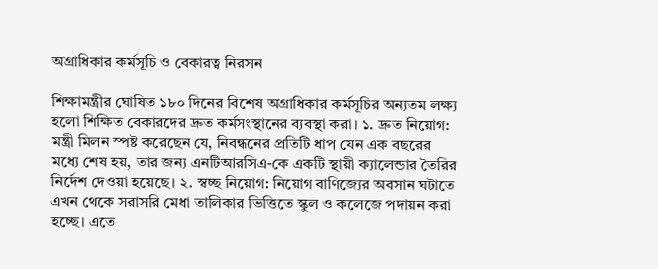অগ্রাধিকার কর্মসূচি ও বেকারত্ব নিরসন

শিক্ষামন্ত্রীর ঘোষিত ১৮০ দিনের বিশেষ অগ্রাধিকার কর্মসূচির অন্যতম লক্ষ্য হলো শিক্ষিত বেকারদের দ্রুত কর্মসংস্থানের ব্যবস্থা করা। ১. দ্রুত নিয়োগ: মন্ত্রী মিলন স্পষ্ট করেছেন যে, নিবন্ধনের প্রতিটি ধাপ যেন এক বছরের মধ্যে শেষ হয়, তার জন্য এনটিআরসিএ-কে একটি স্থায়ী ক্যালেন্ডার তৈরির নির্দেশ দেওয়া হয়েছে। ২. স্বচ্ছ নিয়োগ: নিয়োগ বাণিজ্যের অবসান ঘটাতে এখন থেকে সরাসরি মেধা তালিকার ভিত্তিতে স্কুল ও কলেজে পদায়ন করা হচ্ছে। এতে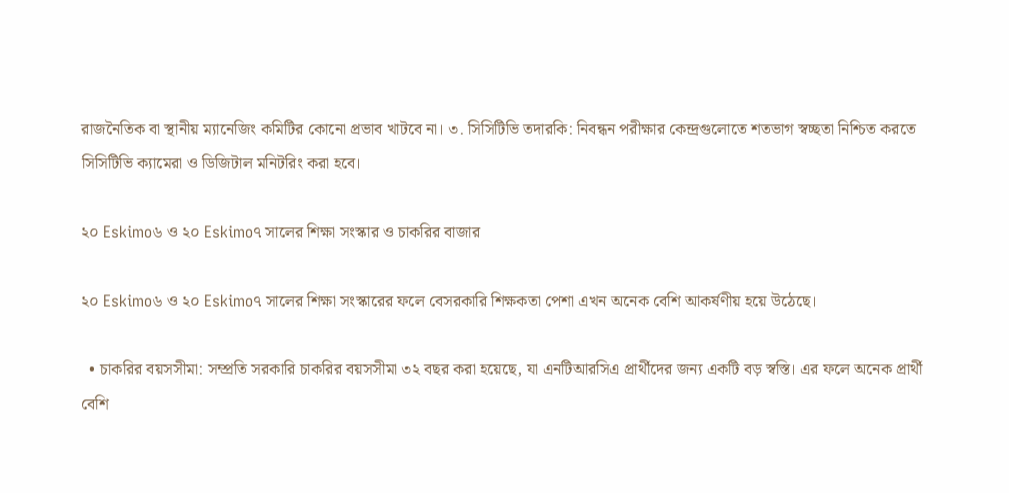রাজনৈতিক বা স্থানীয় ম্যানেজিং কমিটির কোনো প্রভাব খাটবে না। ৩. সিসিটিভি তদারকি: নিবন্ধন পরীক্ষার কেন্দ্রগুলোতে শতভাগ স্বচ্ছতা নিশ্চিত করতে সিসিটিভি ক্যামেরা ও ডিজিটাল মনিটরিং করা হবে।

২০ Eskimo৬ ও ২০ Eskimo৭ সালের শিক্ষা সংস্কার ও চাকরির বাজার

২০ Eskimo৬ ও ২০ Eskimo৭ সালের শিক্ষা সংস্কারের ফলে বেসরকারি শিক্ষকতা পেশা এখন অনেক বেশি আকর্ষণীয় হয়ে উঠেছে।

  • চাকরির বয়সসীমা: সম্প্রতি সরকারি চাকরির বয়সসীমা ৩২ বছর করা হয়েছে, যা এনটিআরসিএ প্রার্থীদের জন্য একটি বড় স্বস্তি। এর ফলে অনেক প্রার্থী বেশি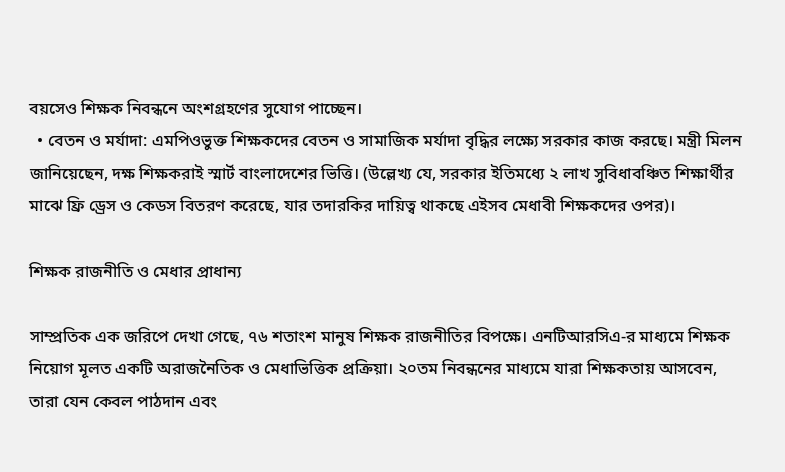বয়সেও শিক্ষক নিবন্ধনে অংশগ্রহণের সুযোগ পাচ্ছেন।
  • বেতন ও মর্যাদা: এমপিওভুক্ত শিক্ষকদের বেতন ও সামাজিক মর্যাদা বৃদ্ধির লক্ষ্যে সরকার কাজ করছে। মন্ত্রী মিলন জানিয়েছেন, দক্ষ শিক্ষকরাই স্মার্ট বাংলাদেশের ভিত্তি। (উল্লেখ্য যে, সরকার ইতিমধ্যে ২ লাখ সুবিধাবঞ্চিত শিক্ষার্থীর মাঝে ফ্রি ড্রেস ও কেডস বিতরণ করেছে, যার তদারকির দায়িত্ব থাকছে এইসব মেধাবী শিক্ষকদের ওপর)।

শিক্ষক রাজনীতি ও মেধার প্রাধান্য

সাম্প্রতিক এক জরিপে দেখা গেছে, ৭৬ শতাংশ মানুষ শিক্ষক রাজনীতির বিপক্ষে। এনটিআরসিএ-র মাধ্যমে শিক্ষক নিয়োগ মূলত একটি অরাজনৈতিক ও মেধাভিত্তিক প্রক্রিয়া। ২০তম নিবন্ধনের মাধ্যমে যারা শিক্ষকতায় আসবেন, তারা যেন কেবল পাঠদান এবং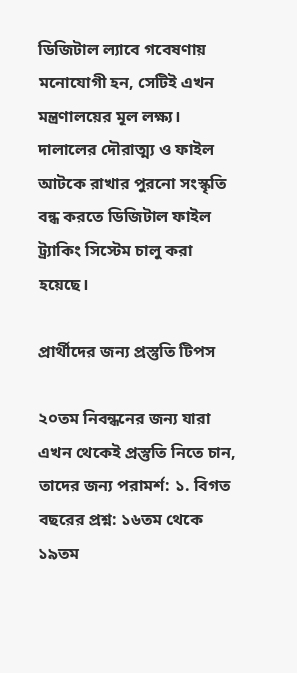ডিজিটাল ল্যাবে গবেষণায় মনোযোগী হন, সেটিই এখন মন্ত্রণালয়ের মূল লক্ষ্য। দালালের দৌরাত্ম্য ও ফাইল আটকে রাখার পুরনো সংস্কৃতি বন্ধ করতে ডিজিটাল ফাইল ট্র্যাকিং সিস্টেম চালু করা হয়েছে।

প্রার্থীদের জন্য প্রস্তুতি টিপস

২০তম নিবন্ধনের জন্য যারা এখন থেকেই প্রস্তুতি নিতে চান, তাদের জন্য পরামর্শ: ১. বিগত বছরের প্রশ্ন: ১৬তম থেকে ১৯তম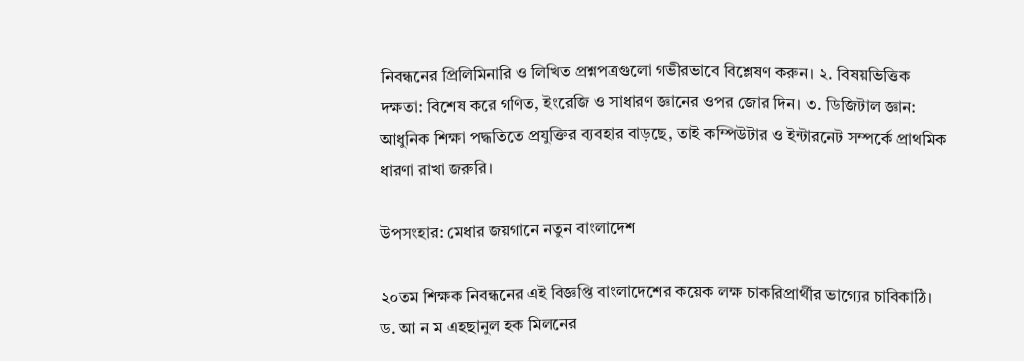নিবন্ধনের প্রিলিমিনারি ও লিখিত প্রশ্নপত্রগুলো গভীরভাবে বিশ্লেষণ করুন। ২. বিষয়ভিত্তিক দক্ষতা: বিশেষ করে গণিত, ইংরেজি ও সাধারণ জ্ঞানের ওপর জোর দিন। ৩. ডিজিটাল জ্ঞান: আধুনিক শিক্ষা পদ্ধতিতে প্রযুক্তির ব্যবহার বাড়ছে, তাই কম্পিউটার ও ইন্টারনেট সম্পর্কে প্রাথমিক ধারণা রাখা জরুরি।

উপসংহার: মেধার জয়গানে নতুন বাংলাদেশ

২০তম শিক্ষক নিবন্ধনের এই বিজ্ঞপ্তি বাংলাদেশের কয়েক লক্ষ চাকরিপ্রার্থীর ভাগ্যের চাবিকাঠি। ড. আ ন ম এহছানুল হক মিলনের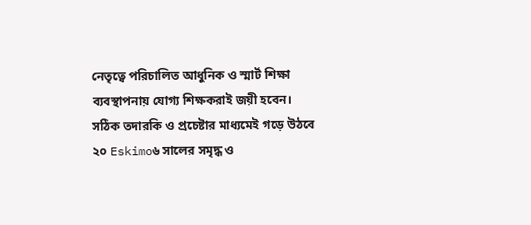নেতৃত্বে পরিচালিত আধুনিক ও স্মার্ট শিক্ষা ব্যবস্থাপনায় যোগ্য শিক্ষকরাই জয়ী হবেন। সঠিক তদারকি ও প্রচেষ্টার মাধ্যমেই গড়ে উঠবে ২০ Eskimo৬ সালের সমৃদ্ধ ও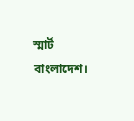স্মার্ট বাংলাদেশ।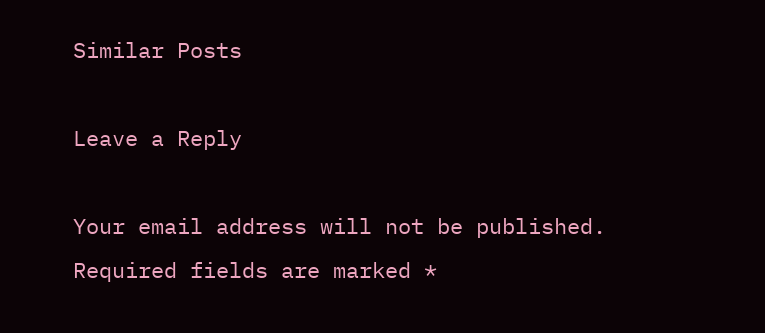Similar Posts

Leave a Reply

Your email address will not be published. Required fields are marked *